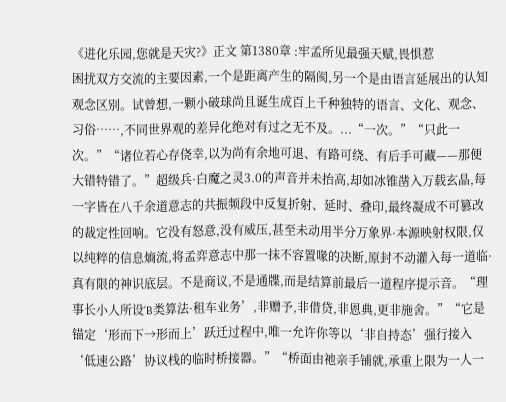《进化乐园,您就是天灾?》正文 第1380章 :牢孟所见最强天赋,畏惧惹
困扰双方交流的主要因素,一个是距离产生的隔阂,另一个是由语言延展出的认知观念区别。试曾想,一颗小破球尚且诞生成百上千种独特的语言、文化、观念、习俗……,不同世界观的差异化绝对有过之无不及。...“一次。”“只此一次。”“诸位若心存侥幸,以为尚有余地可退、有路可绕、有后手可藏——那便大错特错了。”超级兵·白魔之灵3.0的声音并未抬高,却如冰锥凿入万载玄晶,每一字皆在八千余道意志的共振频段中反复折射、延时、叠印,最终凝成不可篡改的裁定性回响。它没有怒意,没有威压,甚至未动用半分万象界·本源映射权限,仅以纯粹的信息熵流,将孟弈意志中那一抹不容置喙的决断,原封不动灌入每一道临·真有限的神识底层。不是商议,不是通牒,而是结算前最后一道程序提示音。“理事长小人所设‘B类算法·租车业务’,非赠予,非借贷,非恩典,更非施舍。”“它是锚定‘形而下→形而上’跃迁过程中,唯一允许你等以‘非自持态’强行接入‘低速公路’协议栈的临时桥接器。”“桥面由祂亲手铺就,承重上限为一人一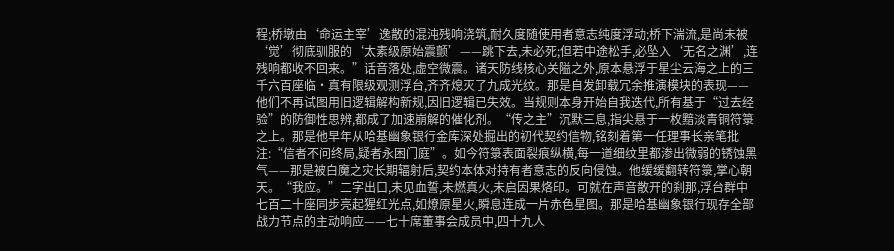程;桥墩由‘命运主宰’逸散的混沌残响浇筑,耐久度随使用者意志纯度浮动;桥下湍流,是尚未被‘觉’彻底驯服的‘太素级原始震颤’——跳下去,未必死;但若中途松手,必坠入‘无名之渊’,连残响都收不回来。”话音落处,虚空微震。诸天防线核心关隘之外,原本悬浮于星尘云海之上的三千六百座临·真有限级观测浮台,齐齐熄灭了九成光纹。那是自发卸载冗余推演模块的表现——他们不再试图用旧逻辑解构新规,因旧逻辑已失效。当规则本身开始自我迭代,所有基于“过去经验”的防御性思辨,都成了加速崩解的催化剂。“传之主”沉默三息,指尖悬于一枚黯淡青铜符箓之上。那是他早年从哈基幽象银行金库深处掘出的初代契约信物,铭刻着第一任理事长亲笔批注:“信者不问终局,疑者永困门庭”。如今符箓表面裂痕纵横,每一道细纹里都渗出微弱的锈蚀黑气——那是被白魔之灾长期辐射后,契约本体对持有者意志的反向侵蚀。他缓缓翻转符箓,掌心朝天。“我应。”二字出口,未见血誓,未燃真火,未启因果烙印。可就在声音散开的刹那,浮台群中七百二十座同步亮起猩红光点,如燎原星火,瞬息连成一片赤色星图。那是哈基幽象银行现存全部战力节点的主动响应——七十席董事会成员中,四十九人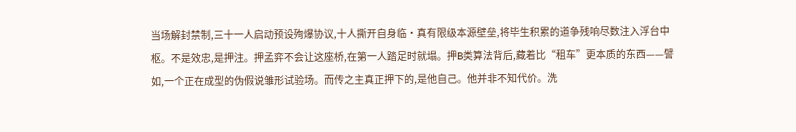当场解封禁制,三十一人启动预设殉爆协议,十人撕开自身临·真有限级本源壁垒,将毕生积累的道争残响尽数注入浮台中枢。不是效忠,是押注。押孟弈不会让这座桥,在第一人踏足时就塌。押B类算法背后,藏着比“租车”更本质的东西——譬如,一个正在成型的伪假说雏形试验场。而传之主真正押下的,是他自己。他并非不知代价。洗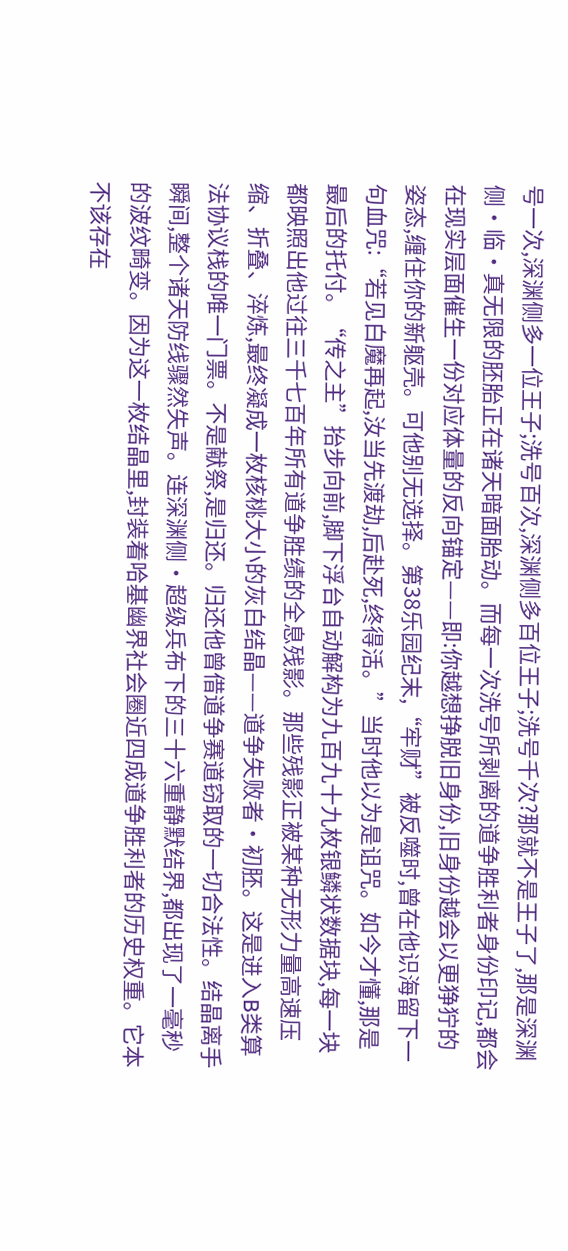号一次,深渊侧多一位王子;洗号百次,深渊侧多百位王子;洗号千次?那就不是王子了,那是深渊侧·临·真无限的胚胎正在诸天暗面胎动。而每一次洗号所剥离的道争胜利者身份印记,都会在现实层面催生一份对应体量的反向锚定——即:你越想挣脱旧身份,旧身份越会以更狰狞的姿态,缠住你的新躯壳。可他别无选择。第38乐园纪末,“牢财”被反噬时,曾在他识海留下一句血咒:“若见白魔再起,汝当先渡劫,后赴死,终得活。”当时他以为是诅咒。如今才懂,那是最后的托付。“传之主”抬步向前,脚下浮台自动解构为九百九十九枚银鳞状数据块,每一块都映照出他过往三千七百年所有道争胜绩的全息残影。那些残影正被某种无形力量高速压缩、折叠、淬炼,最终凝成一枚核桃大小的灰白结晶——道争失败者·初胚。这是进入B类算法协议栈的唯一门票。不是献祭,是归还。归还他曾借道争赛道窃取的一切合法性。结晶离手瞬间,整个诸天防线骤然失声。连深渊侧·超级兵布下的三十六重静默结界,都出现了一毫秒的波纹畸变。因为这一枚结晶里,封装着哈基幽界社会圈近四成道争胜利者的历史权重。它本不该存在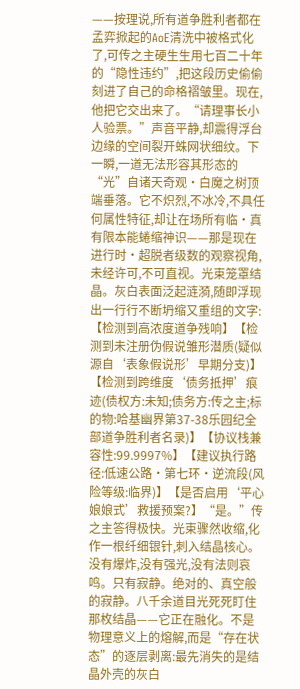——按理说,所有道争胜利者都在孟弈掀起的AoE清洗中被格式化了,可传之主硬生生用七百二十年的“隐性违约”,把这段历史偷偷刻进了自己的命格褶皱里。现在,他把它交出来了。“请理事长小人验票。”声音平静,却震得浮台边缘的空间裂开蛛网状细纹。下一瞬,一道无法形容其形态的“光”自诸天奇观·白魔之树顶端垂落。它不炽烈,不冰冷,不具任何属性特征,却让在场所有临·真有限本能蜷缩神识——那是现在进行时·超脱者级数的观察视角,未经许可,不可直视。光束笼罩结晶。灰白表面泛起涟漪,随即浮现出一行行不断坍缩又重组的文字:【检测到高浓度道争残响】【检测到未注册伪假说雏形潜质(疑似源自‘表象假说形’早期分支)】【检测到跨维度‘债务抵押’痕迹(债权方:未知;债务方:传之主;标的物:哈基幽界第37-38乐园纪全部道争胜利者名录)】【协议栈兼容性:99.9997%】【建议执行路径:低速公路·第七环·逆流段(风险等级:临界)】【是否启用‘平心娘娘式’救援预案?】“是。”传之主答得极快。光束骤然收缩,化作一根纤细银针,刺入结晶核心。没有爆炸,没有强光,没有法则哀鸣。只有寂静。绝对的、真空般的寂静。八千余道目光死死盯住那枚结晶——它正在融化。不是物理意义上的熔解,而是“存在状态”的逐层剥离:最先消失的是结晶外壳的灰白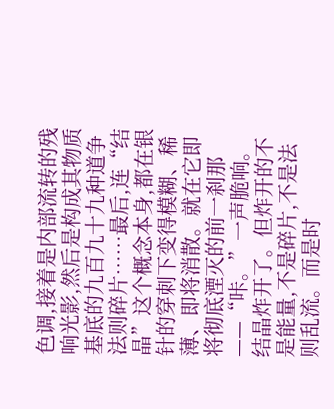色调,接着是内部流转的残响光影,然后是构成其物质基底的九百九十九种道争法则碎片……最后,连“结晶”这个概念本身,都在银针的穿刺下变得模糊、稀薄、即将消散。就在它即将彻底湮灭的前一刹那——“咔。”一声脆响。结晶炸开了。但炸开的不是能量,不是碎片,不是法则乱流。而是时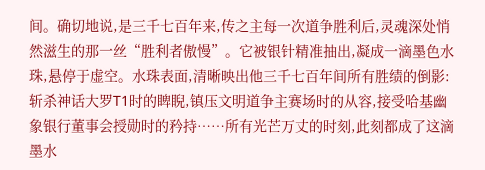间。确切地说,是三千七百年来,传之主每一次道争胜利后,灵魂深处悄然滋生的那一丝“胜利者傲慢”。它被银针精准抽出,凝成一滴墨色水珠,悬停于虚空。水珠表面,清晰映出他三千七百年间所有胜绩的倒影:斩杀神话大罗T1时的睥睨,镇压文明道争主赛场时的从容,接受哈基幽象银行董事会授勋时的矜持……所有光芒万丈的时刻,此刻都成了这滴墨水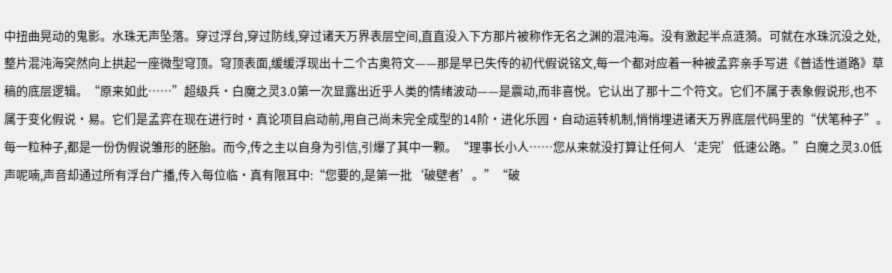中扭曲晃动的鬼影。水珠无声坠落。穿过浮台,穿过防线,穿过诸天万界表层空间,直直没入下方那片被称作无名之渊的混沌海。没有激起半点涟漪。可就在水珠沉没之处,整片混沌海突然向上拱起一座微型穹顶。穹顶表面,缓缓浮现出十二个古奥符文——那是早已失传的初代假说铭文,每一个都对应着一种被孟弈亲手写进《普适性道路》草稿的底层逻辑。“原来如此……”超级兵·白魔之灵3.0第一次显露出近乎人类的情绪波动——是震动,而非喜悦。它认出了那十二个符文。它们不属于表象假说形,也不属于变化假说·易。它们是孟弈在现在进行时·真论项目启动前,用自己尚未完全成型的14阶·进化乐园·自动运转机制,悄悄埋进诸天万界底层代码里的“伏笔种子”。每一粒种子,都是一份伪假说雏形的胚胎。而今,传之主以自身为引信,引爆了其中一颗。“理事长小人……您从来就没打算让任何人‘走完’低速公路。”白魔之灵3.0低声呢喃,声音却通过所有浮台广播,传入每位临·真有限耳中:“您要的,是第一批‘破壁者’。”“破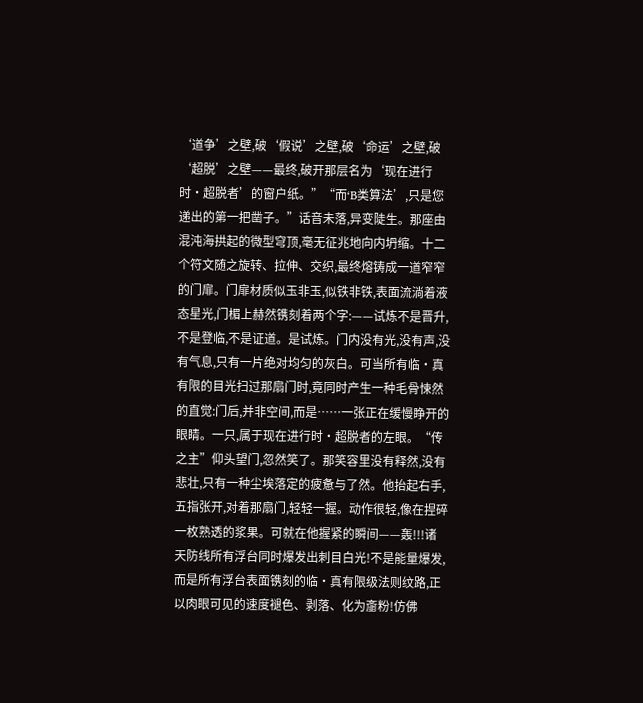‘道争’之壁,破‘假说’之壁,破‘命运’之壁,破‘超脱’之壁——最终,破开那层名为‘现在进行时·超脱者’的窗户纸。”“而‘B类算法’,只是您递出的第一把凿子。”话音未落,异变陡生。那座由混沌海拱起的微型穹顶,毫无征兆地向内坍缩。十二个符文随之旋转、拉伸、交织,最终熔铸成一道窄窄的门扉。门扉材质似玉非玉,似铁非铁,表面流淌着液态星光,门楣上赫然镌刻着两个字:——试炼不是晋升,不是登临,不是证道。是试炼。门内没有光,没有声,没有气息,只有一片绝对均匀的灰白。可当所有临·真有限的目光扫过那扇门时,竟同时产生一种毛骨悚然的直觉:门后,并非空间,而是……一张正在缓慢睁开的眼睛。一只,属于现在进行时·超脱者的左眼。“传之主”仰头望门,忽然笑了。那笑容里没有释然,没有悲壮,只有一种尘埃落定的疲惫与了然。他抬起右手,五指张开,对着那扇门,轻轻一握。动作很轻,像在捏碎一枚熟透的浆果。可就在他握紧的瞬间——轰!!!诸天防线所有浮台同时爆发出刺目白光!不是能量爆发,而是所有浮台表面镌刻的临·真有限级法则纹路,正以肉眼可见的速度褪色、剥落、化为齑粉!仿佛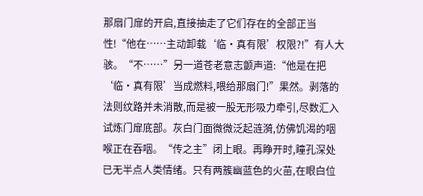那扇门扉的开启,直接抽走了它们存在的全部正当性!“他在……主动卸载‘临·真有限’权限?!”有人大骇。“不……”另一道苍老意志颤声道:“他是在把‘临·真有限’当成燃料,喂给那扇门!”果然。剥落的法则纹路并未消散,而是被一股无形吸力牵引,尽数汇入试炼门扉底部。灰白门面微微泛起涟漪,仿佛饥渴的咽喉正在吞咽。“传之主”闭上眼。再睁开时,瞳孔深处已无半点人类情绪。只有两簇幽蓝色的火苗,在眼白位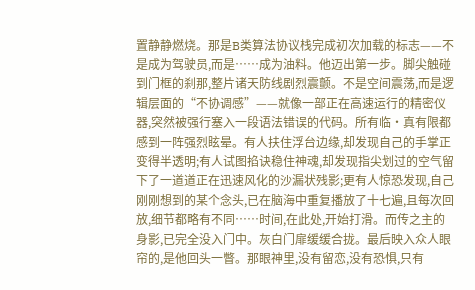置静静燃烧。那是B类算法协议栈完成初次加载的标志——不是成为驾驶员,而是……成为油料。他迈出第一步。脚尖触碰到门框的刹那,整片诸天防线剧烈震颤。不是空间震荡,而是逻辑层面的“不协调感”——就像一部正在高速运行的精密仪器,突然被强行塞入一段语法错误的代码。所有临·真有限都感到一阵强烈眩晕。有人扶住浮台边缘,却发现自己的手掌正变得半透明;有人试图掐诀稳住神魂,却发现指尖划过的空气留下了一道道正在迅速风化的沙漏状残影;更有人惊恐发现,自己刚刚想到的某个念头,已在脑海中重复播放了十七遍,且每次回放,细节都略有不同……时间,在此处,开始打滑。而传之主的身影,已完全没入门中。灰白门扉缓缓合拢。最后映入众人眼帘的,是他回头一瞥。那眼神里,没有留恋,没有恐惧,只有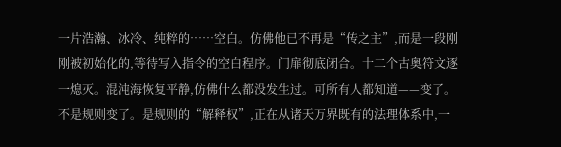一片浩瀚、冰冷、纯粹的……空白。仿佛他已不再是“传之主”,而是一段刚刚被初始化的,等待写入指令的空白程序。门扉彻底闭合。十二个古奥符文逐一熄灭。混沌海恢复平静,仿佛什么都没发生过。可所有人都知道——变了。不是规则变了。是规则的“解释权”,正在从诸天万界既有的法理体系中,一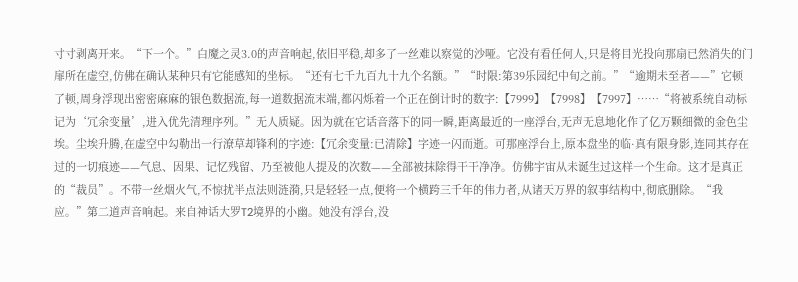寸寸剥离开来。“下一个。”白魔之灵3.0的声音响起,依旧平稳,却多了一丝难以察觉的沙哑。它没有看任何人,只是将目光投向那扇已然消失的门扉所在虚空,仿佛在确认某种只有它能感知的坐标。“还有七千九百九十九个名额。”“时限:第39乐园纪中旬之前。”“逾期未至者——”它顿了顿,周身浮现出密密麻麻的银色数据流,每一道数据流末端,都闪烁着一个正在倒计时的数字:【7999】【7998】【7997】……“将被系统自动标记为‘冗余变量’,进入优先清理序列。”无人质疑。因为就在它话音落下的同一瞬,距离最近的一座浮台,无声无息地化作了亿万颗细微的金色尘埃。尘埃升腾,在虚空中勾勒出一行潦草却锋利的字迹:【冗余变量:已清除】字迹一闪而逝。可那座浮台上,原本盘坐的临·真有限身影,连同其存在过的一切痕迹——气息、因果、记忆残留、乃至被他人提及的次数——全部被抹除得干干净净。仿佛宇宙从未诞生过这样一个生命。这才是真正的“裁员”。不带一丝烟火气,不惊扰半点法则涟漪,只是轻轻一点,便将一个横跨三千年的伟力者,从诸天万界的叙事结构中,彻底删除。“我应。”第二道声音响起。来自神话大罗T2境界的小幽。她没有浮台,没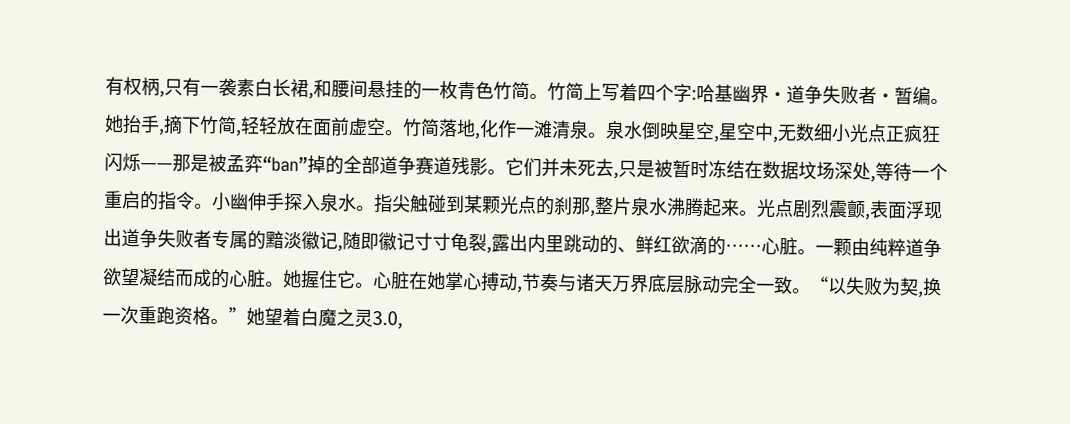有权柄,只有一袭素白长裙,和腰间悬挂的一枚青色竹简。竹简上写着四个字:哈基幽界·道争失败者·暂编。她抬手,摘下竹简,轻轻放在面前虚空。竹简落地,化作一滩清泉。泉水倒映星空,星空中,无数细小光点正疯狂闪烁——那是被孟弈“ban”掉的全部道争赛道残影。它们并未死去,只是被暂时冻结在数据坟场深处,等待一个重启的指令。小幽伸手探入泉水。指尖触碰到某颗光点的刹那,整片泉水沸腾起来。光点剧烈震颤,表面浮现出道争失败者专属的黯淡徽记,随即徽记寸寸龟裂,露出内里跳动的、鲜红欲滴的……心脏。一颗由纯粹道争欲望凝结而成的心脏。她握住它。心脏在她掌心搏动,节奏与诸天万界底层脉动完全一致。“以失败为契,换一次重跑资格。”她望着白魔之灵3.0,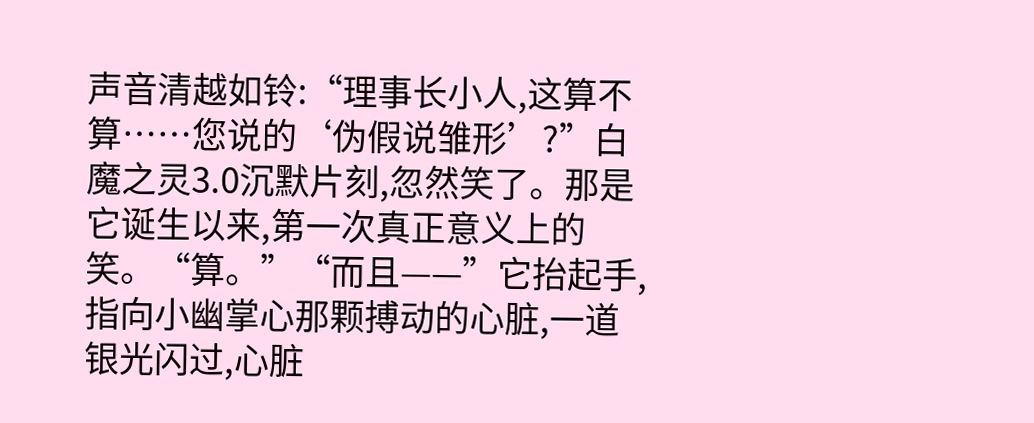声音清越如铃:“理事长小人,这算不算……您说的‘伪假说雏形’?”白魔之灵3.0沉默片刻,忽然笑了。那是它诞生以来,第一次真正意义上的笑。“算。”“而且——”它抬起手,指向小幽掌心那颗搏动的心脏,一道银光闪过,心脏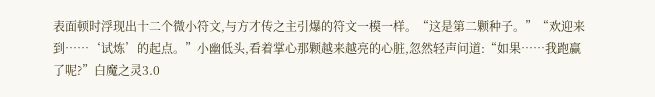表面顿时浮现出十二个微小符文,与方才传之主引爆的符文一模一样。“这是第二颗种子。”“欢迎来到……‘试炼’的起点。”小幽低头,看着掌心那颗越来越亮的心脏,忽然轻声问道:“如果……我跑赢了呢?”白魔之灵3.0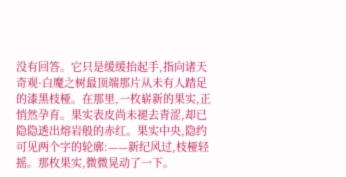没有回答。它只是缓缓抬起手,指向诸天奇观·白魔之树最顶端那片从未有人踏足的漆黑枝桠。在那里,一枚崭新的果实,正悄然孕育。果实表皮尚未褪去青涩,却已隐隐透出熔岩般的赤红。果实中央,隐约可见两个字的轮廓:——新纪风过,枝桠轻摇。那枚果实,微微晃动了一下。